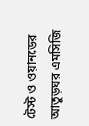টেস্ট ও ওয়ানডের আতুড়ঘর এমসিজি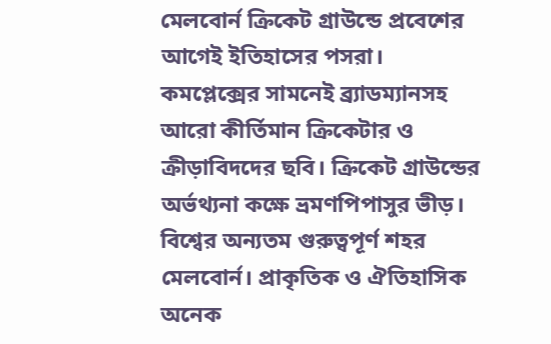মেলবোর্ন ক্রিকেট গ্রাউন্ডে প্রবেশের আগেই ইতিহাসের পসরা। কমপ্লেক্সের সামনেই ব্র্যাডম্যানসহ আরো কীর্তিমান ক্রিকেটার ও ক্রীড়াবিদদের ছবি। ক্রিকেট গ্রাউন্ডের অর্ভথ্যনা কক্ষে ভ্রমণপিপাসুর ভীড়। বিশ্বের অন্যতম গুরুত্বপূর্ণ শহর মেলবোর্ন। প্রাকৃতিক ও ঐতিহাসিক অনেক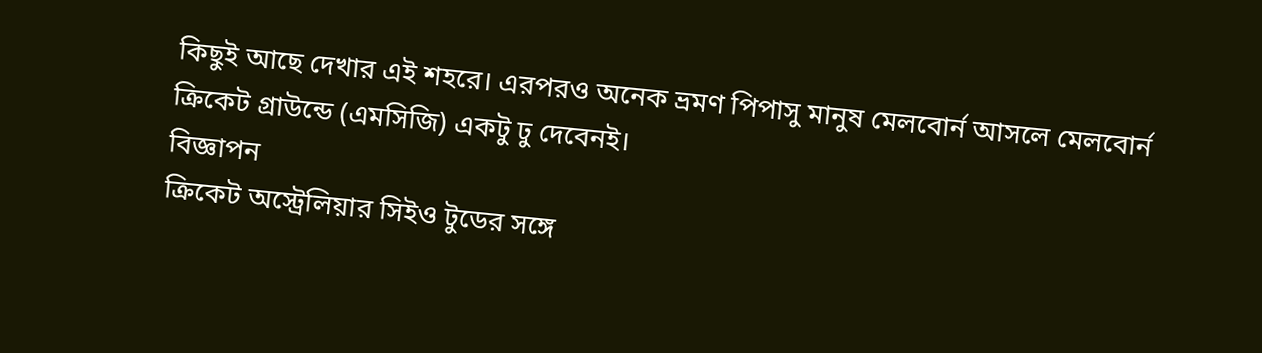কিছুই আছে দেখার এই শহরে। এরপরও অনেক ভ্রমণ পিপাসু মানুষ মেলবোর্ন আসলে মেলবোর্ন ক্রিকেট গ্রাউন্ডে (এমসিজি) একটু ঢু দেবেনই।
বিজ্ঞাপন
ক্রিকেট অস্ট্রেলিয়ার সিইও টুডের সঙ্গে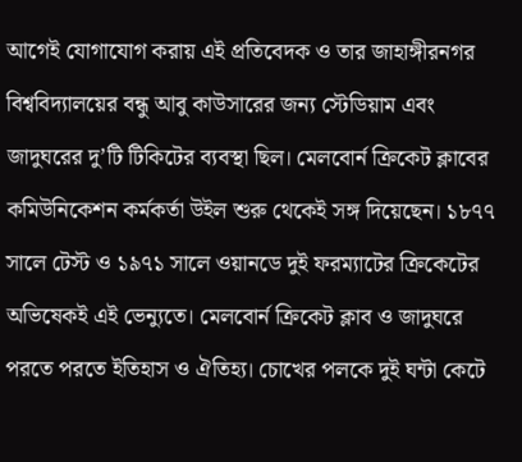আগেই যোগাযোগ করায় এই প্রতিবেদক ও তার জাহাঙ্গীরনগর বিশ্ববিদ্যালয়ের বন্ধু আবু কাউসারের জন্য স্টেডিয়াম এবং জাদুঘরের দু’টি টিকিটের ব্যবস্থা ছিল। মেলবোর্ন ক্রিকেট ক্লাবের কমিউনিকেশন কর্মকর্তা উইল শুরু থেকেই সঙ্গ দিয়েছেন। ১৮৭৭ সালে টেস্ট ও ১৯৭১ সালে ওয়ানডে দুই ফরম্যাটের ক্রিকেটের অভিষেকই এই ভেন্যুতে। মেলবোর্ন ক্রিকেট ক্লাব ও জাদুঘরে পরতে পরতে ইতিহাস ও ঐতিহ্য। চোখের পলকে দুই ঘন্টা কেটে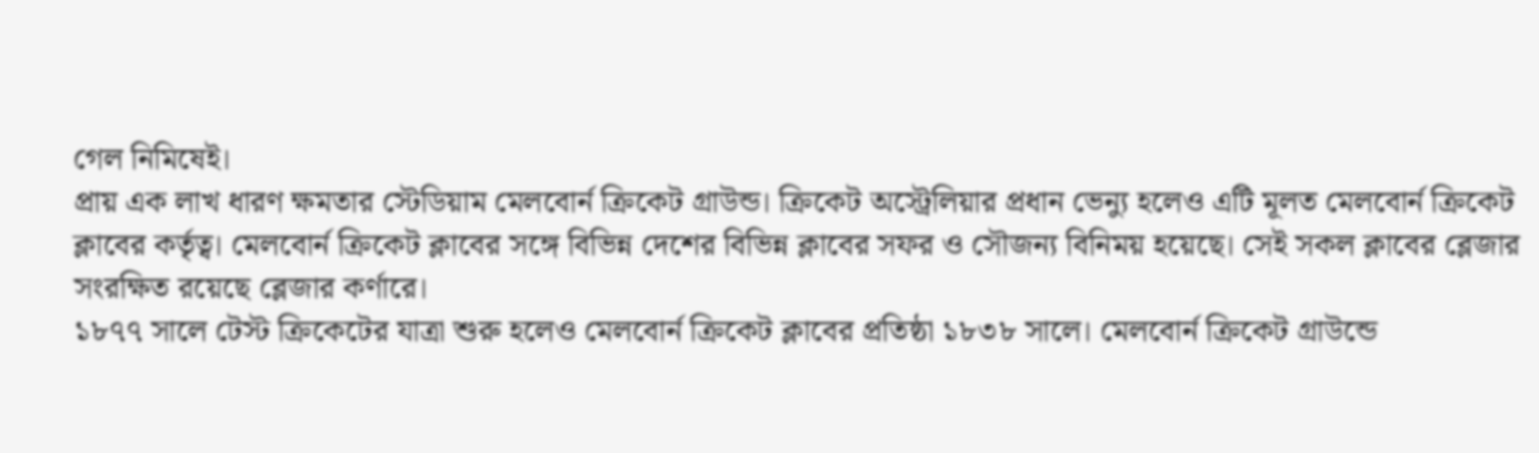গেল নিমিষেই।
প্রায় এক লাখ ধারণ ক্ষমতার স্টেডিয়াম মেলবোর্ন ক্রিকেট গ্রাউন্ড। ক্রিকেট অস্ট্রেলিয়ার প্রধান ভেন্যু হলেও এটি মূলত মেলবোর্ন ক্রিকেট ক্লাবের কর্তৃত্ব। মেলবোর্ন ক্রিকেট ক্লাবের সঙ্গে বিভিন্ন দেশের বিভিন্ন ক্লাবের সফর ও সৌজন্য বিনিময় হয়েছে। সেই সকল ক্লাবের ব্লেজার সংরক্ষিত রয়েছে ব্লেজার কর্ণারে।
১৮৭৭ সালে টেস্ট ক্রিকেটের যাত্রা শুরু হলেও মেলবোর্ন ক্রিকেট ক্লাবের প্রতিষ্ঠা ১৮৩৮ সালে। মেলবোর্ন ক্রিকেট গ্রাউন্ডে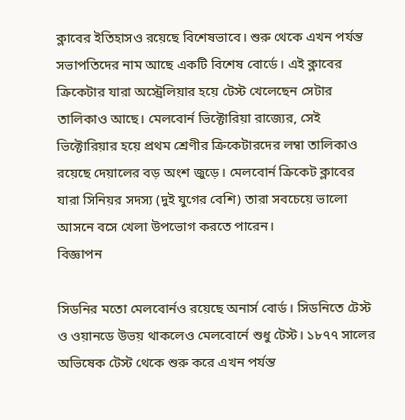ক্লাবের ইতিহাসও রয়েছে বিশেষভাবে। শুরু থেকে এখন পর্যন্ত সভাপতিদের নাম আছে একটি বিশেষ বোর্ডে। এই ক্লাবের ক্রিকেটার যারা অস্ট্রেলিয়ার হয়ে টেস্ট খেলেছেন সেটার তালিকাও আছে। মেলবোর্ন ভিক্টোরিয়া রাজ্যের, সেই ভিক্টোরিয়ার হয়ে প্রথম শ্রেণীর ক্রিকেটারদের লম্বা তালিকাও রয়েছে দেয়ালের বড় অংশ জুড়ে। মেলবোর্ন ক্রিকেট ক্লাবের যারা সিনিয়র সদস্য (দুই যুগের বেশি) তারা সবচেয়ে ভালো আসনে বসে খেলা উপভোগ করতে পারেন।
বিজ্ঞাপন

সিডনির মতো মেলবোর্নও রয়েছে অনার্স বোর্ড। সিডনিতে টেস্ট ও ওয়ানডে উভয় থাকলেও মেলবোর্নে শুধু টেস্ট। ১৮৭৭ সালের অভিষেক টেস্ট থেকে শুরু করে এখন পর্যন্ত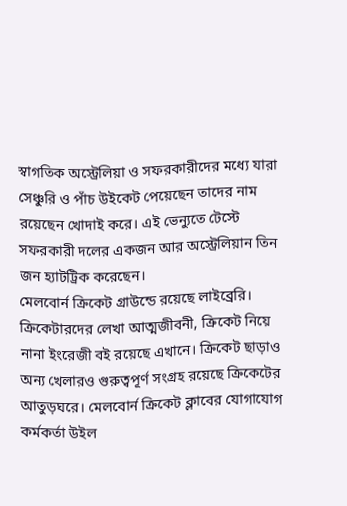স্বাগতিক অস্ট্রেলিয়া ও সফরকারীদের মধ্যে যারা সেঞ্চুরি ও পাঁচ উইকেট পেয়েছেন তাদের নাম রয়েছেন খোদাই করে। এই ভেন্যুতে টেস্টে সফরকারী দলের একজন আর অস্ট্রেলিয়ান তিন জন হ্যাটট্রিক করেছেন।
মেলবোর্ন ক্রিকেট গ্রাউন্ডে রয়েছে লাইব্রেরি। ক্রিকেটারদের লেখা আত্মজীবনী, ক্রিকেট নিয়ে নানা ইংরেজী বই রয়েছে এখানে। ক্রিকেট ছাড়াও অন্য খেলারও গুরুত্বপূর্ণ সংগ্রহ রয়েছে ক্রিকেটের আতুড়ঘরে। মেলবোর্ন ক্রিকেট ক্লাবের যোগাযোগ কর্মকর্তা উইল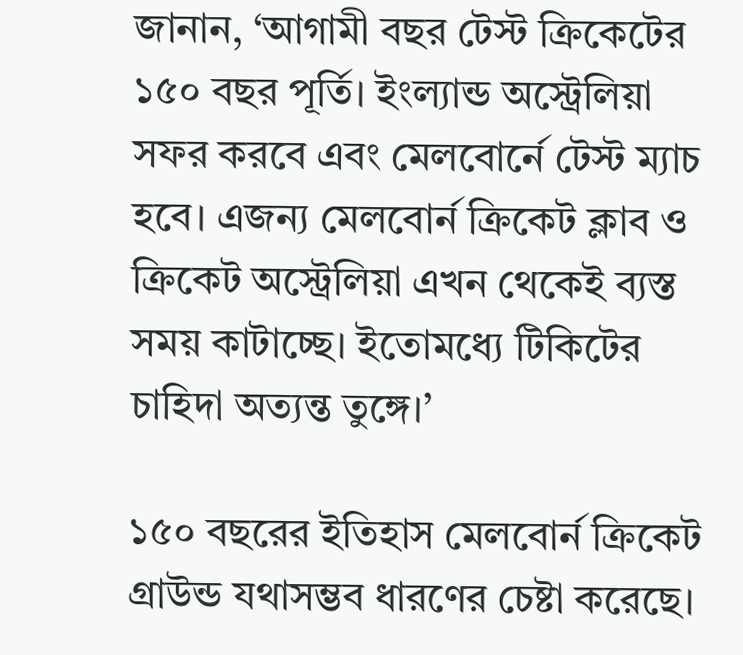জানান, ‘আগামী বছর টেস্ট ক্রিকেটের ১৫০ বছর পূর্তি। ইংল্যান্ড অস্ট্রেলিয়া সফর করবে এবং মেলবোর্নে টেস্ট ম্যাচ হবে। এজন্য মেলবোর্ন ক্রিকেট ক্লাব ও ক্রিকেট অস্ট্রেলিয়া এখন থেকেই ব্যস্ত সময় কাটাচ্ছে। ইতোমধ্যে টিকিটের চাহিদা অত্যন্ত তুঙ্গে।’

১৫০ বছরের ইতিহাস মেলবোর্ন ক্রিকেট গ্রাউন্ড যথাসম্ভব ধারণের চেষ্টা করেছে।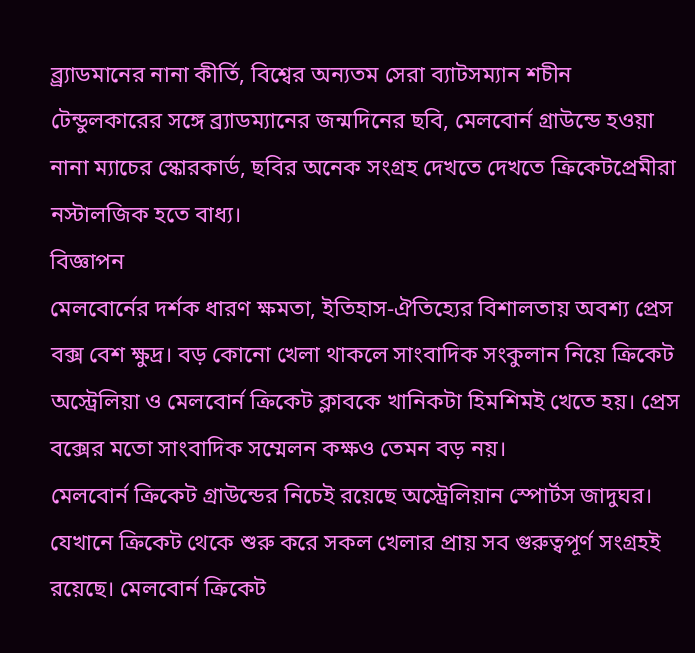ব্র্র্যাডমানের নানা কীর্তি, বিশ্বের অন্যতম সেরা ব্যাটসম্যান শচীন টেন্ডুলকারের সঙ্গে ব্র্যাডম্যানের জন্মদিনের ছবি, মেলবোর্ন গ্রাউন্ডে হওয়া নানা ম্যাচের স্কোরকার্ড, ছবির অনেক সংগ্রহ দেখতে দেখতে ক্রিকেটপ্রেমীরা নস্টালজিক হতে বাধ্য।
বিজ্ঞাপন
মেলবোর্নের দর্শক ধারণ ক্ষমতা, ইতিহাস-ঐতিহ্যের বিশালতায় অবশ্য প্রেস বক্স বেশ ক্ষুদ্র। বড় কোনো খেলা থাকলে সাংবাদিক সংকুলান নিয়ে ক্রিকেট অস্ট্রেলিয়া ও মেলবোর্ন ক্রিকেট ক্লাবকে খানিকটা হিমশিমই খেতে হয়। প্রেস বক্সের মতো সাংবাদিক সম্মেলন কক্ষও তেমন বড় নয়।
মেলবোর্ন ক্রিকেট গ্রাউন্ডের নিচেই রয়েছে অস্ট্রেলিয়ান স্পোর্টস জাদুঘর। যেখানে ক্রিকেট থেকে শুরু করে সকল খেলার প্রায় সব গুরুত্বপূর্ণ সংগ্রহই রয়েছে। মেলবোর্ন ক্রিকেট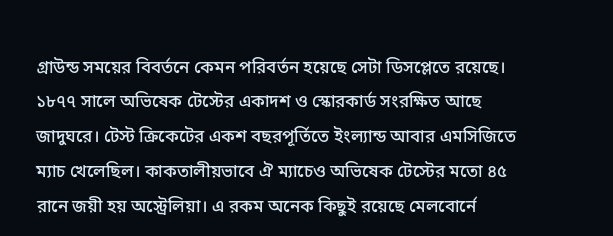গ্রাউন্ড সময়ের বিবর্তনে কেমন পরিবর্তন হয়েছে সেটা ডিসপ্লেতে রয়েছে। ১৮৭৭ সালে অভিষেক টেস্টের একাদশ ও স্কোরকার্ড সংরক্ষিত আছে জাদুঘরে। টেস্ট ক্রিকেটের একশ বছরপূর্তিতে ইংল্যান্ড আবার এমসিজিতে ম্যাচ খেলেছিল। কাকতালীয়ভাবে ঐ ম্যাচেও অভিষেক টেস্টের মতো ৪৫ রানে জয়ী হয় অস্ট্রেলিয়া। এ রকম অনেক কিছুই রয়েছে মেলবোর্নে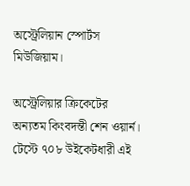অস্ট্রেলিয়ান স্পোর্টস মিউজিয়াম।

অস্ট্রেলিয়ার ক্রিকেটের অন্যতম কিংবদন্তী শেন ওয়ার্ন। টেস্টে ৭০৮ উইকেটধারী এই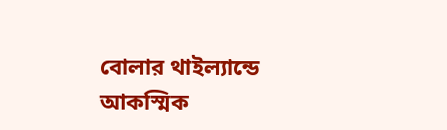বোলার থাইল্যান্ডে আকস্মিক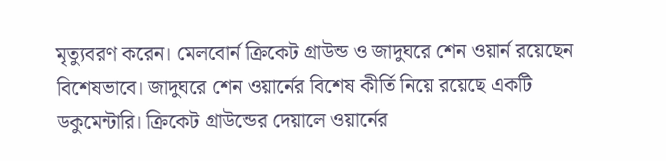মৃত্যুবরণ করেন। মেলবোর্ন ক্রিকেট গ্রাউন্ড ও জাদুঘরে শেন ওয়ার্ন রয়েছেন বিশেষভাবে। জাদুঘরে শেন ওয়ার্নের বিশেষ কীর্তি নিয়ে রয়েছে একটি ডকুমেন্টারি। ক্রিকেট গ্রাউন্ডের দেয়ালে ওয়ার্নের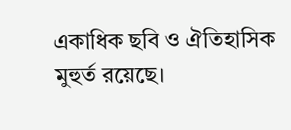একাধিক ছবি ও ঐতিহাসিক মুহুর্ত রয়েছে।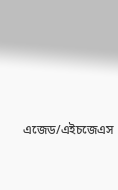এজেড/এইচজেএস